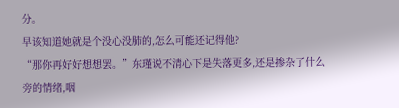分。
早该知道她就是个没心没肺的,怎么可能还记得他?
“那你再好好想想罢。”东瑾说不清心下是失落更多,还是掺杂了什么旁的情绪,咽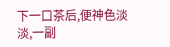下一口茶后,便神色淡淡,一副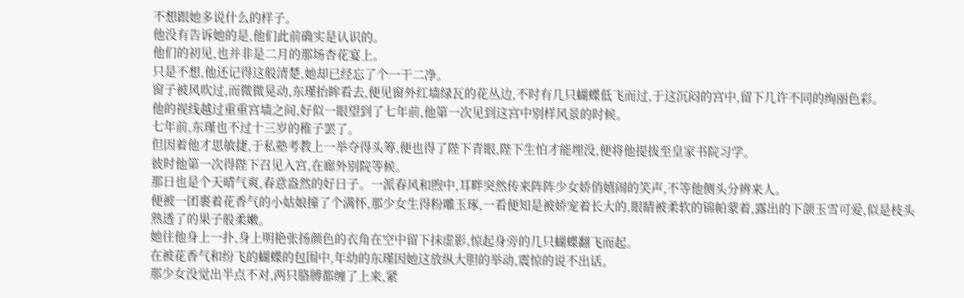不想跟她多说什么的样子。
他没有告诉她的是,他们此前确实是认识的。
他们的初见,也并非是二月的那场杏花宴上。
只是不想,他还记得这般清楚,她却已经忘了个一干二净。
窗子被风吹过,而微微晃动,东瑾抬眸看去,便见窗外红墙绿瓦的花丛边,不时有几只蝴蝶低飞而过,于这沉闷的宫中,留下几许不同的绚丽色彩。
他的视线越过重重宫墙之间,好似一眼望到了七年前,他第一次见到这宫中别样风景的时候。
七年前,东瑾也不过十三岁的稚子罢了。
但因着他才思敏捷,于私塾考教上一举夺得头筹,便也得了陛下青眼,陛下生怕才能埋没,便将他提拔至皇家书院习学。
彼时他第一次得陛下召见入宫,在廊外别院等候。
那日也是个天晴气爽,春意盎然的好日子。一派春风和煦中,耳畔突然传来阵阵少女娇俏嬉闹的笑声,不等他侧头分辨来人。
便被一团裹着花香气的小姑娘撞了个满怀,那少女生得粉雕玉琢,一看便知是被娇宠着长大的,眼睛被柔软的锦帕蒙着,露出的下颌玉雪可爱,似是枝头熟透了的果子般柔嫩。
她往他身上一扑,身上明艳张扬颜色的衣角在空中留下抹虚影,惊起身旁的几只蝴蝶翻飞而起。
在被花香气和纷飞的蝴蝶的包围中,年幼的东瑾因她这放纵大胆的举动,震惊的说不出话。
那少女没觉出半点不对,两只胳膊都缠了上来,紧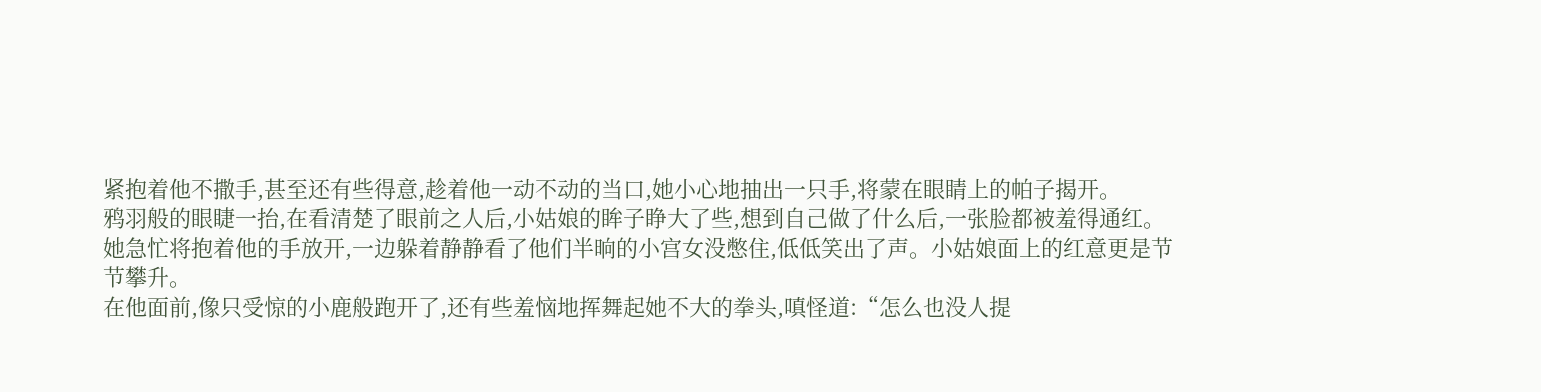紧抱着他不撒手,甚至还有些得意,趁着他一动不动的当口,她小心地抽出一只手,将蒙在眼睛上的帕子揭开。
鸦羽般的眼睫一抬,在看清楚了眼前之人后,小姑娘的眸子睁大了些,想到自己做了什么后,一张脸都被羞得通红。
她急忙将抱着他的手放开,一边躲着静静看了他们半晌的小宫女没憋住,低低笑出了声。小姑娘面上的红意更是节节攀升。
在他面前,像只受惊的小鹿般跑开了,还有些羞恼地挥舞起她不大的拳头,嗔怪道:“怎么也没人提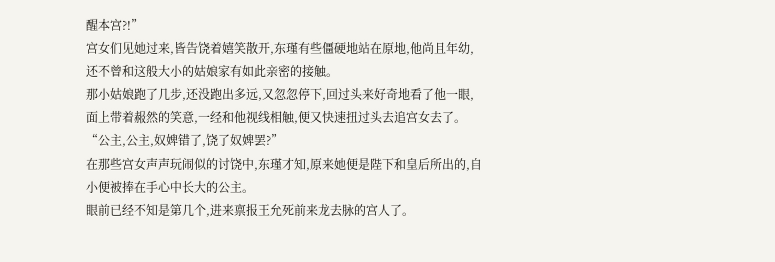醒本宫?!”
宫女们见她过来,皆告饶着嬉笑散开,东瑾有些僵硬地站在原地,他尚且年幼,还不曾和这般大小的姑娘家有如此亲密的接触。
那小姑娘跑了几步,还没跑出多远,又忽忽停下,回过头来好奇地看了他一眼,面上带着赧然的笑意,一经和他视线相触,便又快速扭过头去追宫女去了。
“公主,公主,奴婢错了,饶了奴婢罢?”
在那些宫女声声玩闹似的讨饶中,东瑾才知,原来她便是陛下和皇后所出的,自小便被捧在手心中长大的公主。
眼前已经不知是第几个,进来禀报王允死前来龙去脉的宫人了。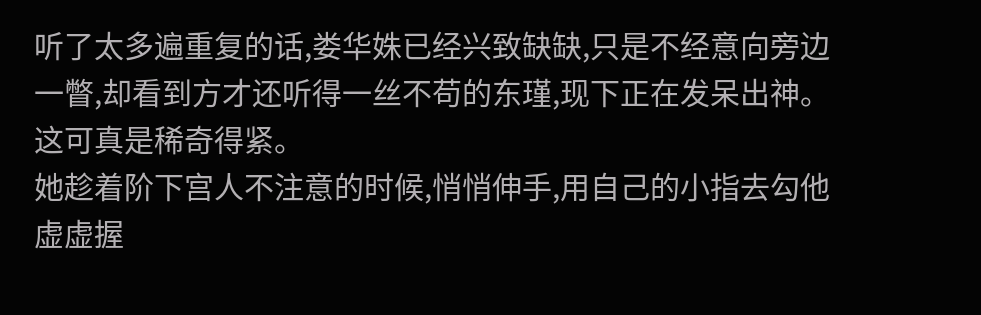听了太多遍重复的话,娄华姝已经兴致缺缺,只是不经意向旁边一瞥,却看到方才还听得一丝不苟的东瑾,现下正在发呆出神。
这可真是稀奇得紧。
她趁着阶下宫人不注意的时候,悄悄伸手,用自己的小指去勾他虚虚握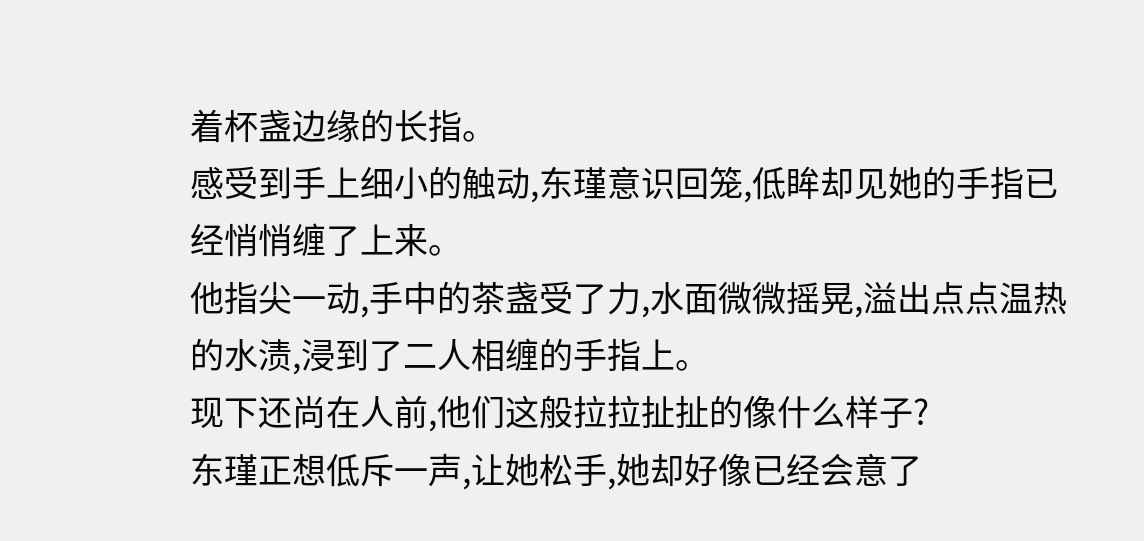着杯盏边缘的长指。
感受到手上细小的触动,东瑾意识回笼,低眸却见她的手指已经悄悄缠了上来。
他指尖一动,手中的茶盏受了力,水面微微摇晃,溢出点点温热的水渍,浸到了二人相缠的手指上。
现下还尚在人前,他们这般拉拉扯扯的像什么样子?
东瑾正想低斥一声,让她松手,她却好像已经会意了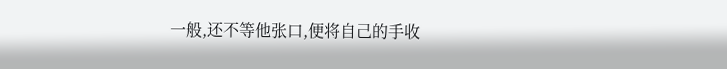一般,还不等他张口,便将自己的手收